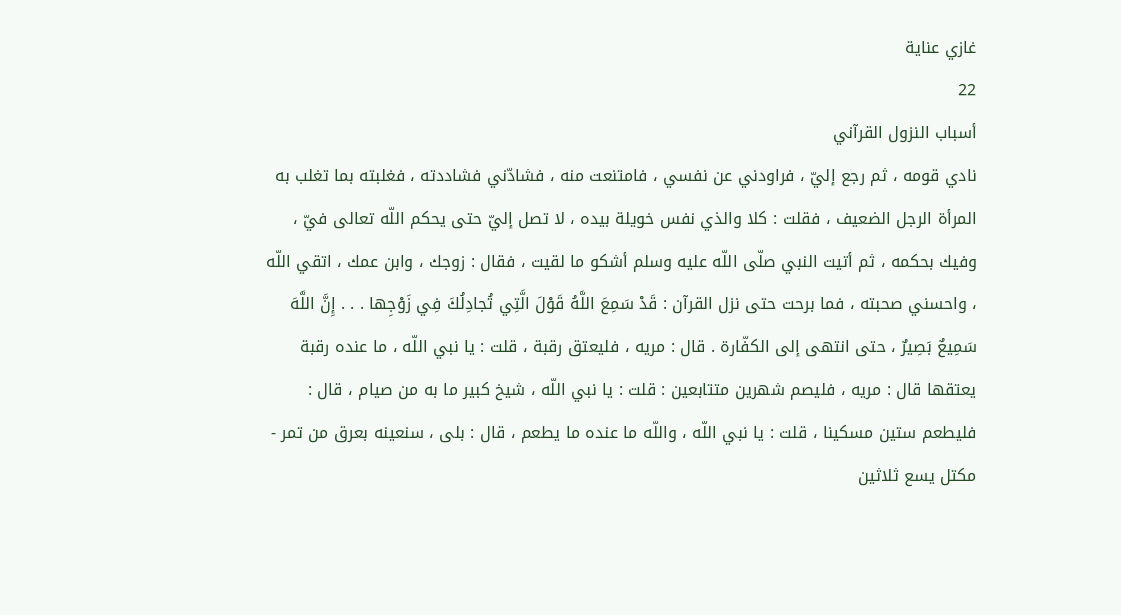غازي عناية
22
أسباب النزول القرآني
نادي قومه ، ثم رجع إليّ ، فراودني عن نفسي ، فامتنعت منه ، فشادّني فشاددته ، فغلبته بما تغلب به المرأة الرجل الضعيف ، فقلت : كلا والذي نفس خويلة بيده ، لا تصل إليّ حتى يحكم اللّه تعالى فيّ ، وفيك بحكمه ، ثم أتيت النبي صلّى اللّه عليه وسلم أشكو ما لقيت ، فقال : زوجك ، وابن عمك ، اتقي اللّه ، واحسني صحبته ، فما برحت حتى نزل القرآن : قَدْ سَمِعَ اللَّهُ قَوْلَ الَّتِي تُجادِلُكَ فِي زَوْجِها . . . إِنَّ اللَّهَ سَمِيعٌ بَصِيرٌ ، حتى انتهى إلى الكفّارة . قال : مريه ، فليعتق رقبة ، قلت : يا نبي اللّه ، ما عنده رقبة يعتقها قال : مريه ، فليصم شهرين متتابعين : قلت : يا نبي اللّه ، شيخ كبير ما به من صيام ، قال : فليطعم ستين مسكينا ، قلت : يا نبي اللّه ، واللّه ما عنده ما يطعم ، قال : بلى ، سنعينه بعرق من تمر - مكتل يسع ثلاثين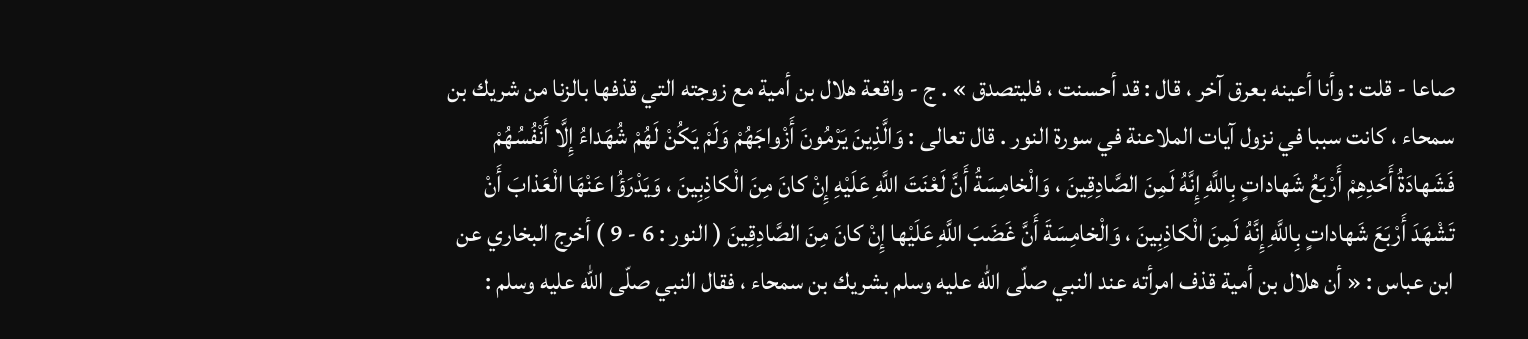صاعا - قلت : وأنا أعينه بعرق آخر ، قال : قد أحسنت ، فليتصدق » . ج - واقعة هلال بن أمية مع زوجته التي قذفها بالزنا من شريك بن سمحاء ، كانت سببا في نزول آيات الملاعنة في سورة النور . قال تعالى : وَالَّذِينَ يَرْمُونَ أَزْواجَهُمْ وَلَمْ يَكُنْ لَهُمْ شُهَداءُ إِلَّا أَنْفُسُهُمْ فَشَهادَةُ أَحَدِهِمْ أَرْبَعُ شَهاداتٍ بِاللَّهِ إِنَّهُ لَمِنَ الصَّادِقِينَ ، وَالْخامِسَةُ أَنَّ لَعْنَتَ اللَّهِ عَلَيْهِ إِنْ كانَ مِنَ الْكاذِبِينَ ، وَيَدْرَؤُا عَنْهَا الْعَذابَ أَنْ تَشْهَدَ أَرْبَعَ شَهاداتٍ بِاللَّهِ إِنَّهُ لَمِنَ الْكاذِبِينَ ، وَالْخامِسَةَ أَنَّ غَضَبَ اللَّهِ عَلَيْها إِنْ كانَ مِنَ الصَّادِقِينَ ( النور : 6 - 9 ) أخرج البخاري عن ابن عباس : « أن هلال بن أمية قذف امرأته عند النبي صلّى اللّه عليه وسلم بشريك بن سمحاء ، فقال النبي صلّى اللّه عليه وسلم :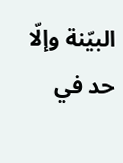البيّنة وإلّا حد في